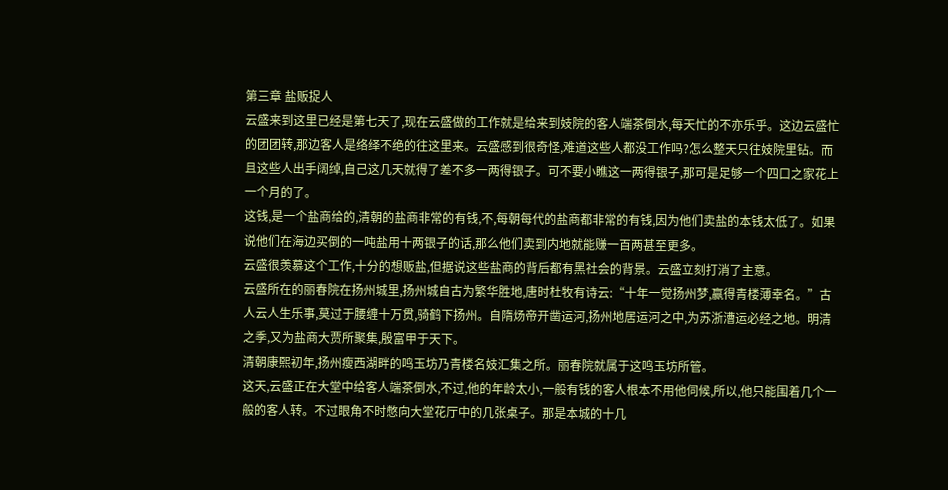第三章 盐贩捉人
云盛来到这里已经是第七天了,现在云盛做的工作就是给来到妓院的客人端茶倒水,每天忙的不亦乐乎。这边云盛忙的团团转,那边客人是络绎不绝的往这里来。云盛感到很奇怪,难道这些人都没工作吗?怎么整天只往妓院里钻。而且这些人出手阔绰,自己这几天就得了差不多一两得银子。可不要小瞧这一两得银子,那可是足够一个四口之家花上一个月的了。
这钱,是一个盐商给的,清朝的盐商非常的有钱,不,每朝每代的盐商都非常的有钱,因为他们卖盐的本钱太低了。如果说他们在海边买倒的一吨盐用十两银子的话,那么他们卖到内地就能赚一百两甚至更多。
云盛很羡慕这个工作,十分的想贩盐,但据说这些盐商的背后都有黑社会的背景。云盛立刻打消了主意。
云盛所在的丽春院在扬州城里,扬州城自古为繁华胜地,唐时杜牧有诗云:“十年一觉扬州梦,赢得青楼薄幸名。”古人云人生乐事,莫过于腰缠十万贯,骑鹤下扬州。自隋炀帝开凿运河,扬州地居运河之中,为苏浙漕运必经之地。明清之季,又为盐商大贾所聚集,殷富甲于天下。
清朝康熙初年,扬州瘦西湖畔的鸣玉坊乃青楼名妓汇集之所。丽春院就属于这鸣玉坊所管。
这天,云盛正在大堂中给客人端茶倒水,不过,他的年龄太小,一般有钱的客人根本不用他伺候,所以,他只能围着几个一般的客人转。不过眼角不时憋向大堂花厅中的几张桌子。那是本城的十几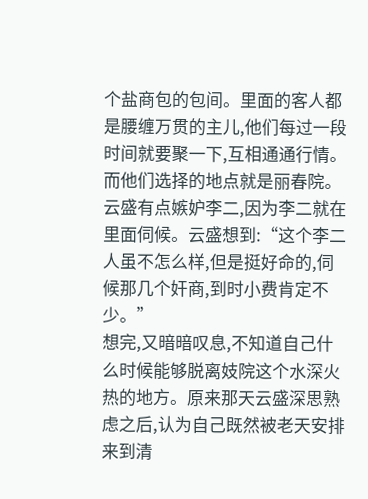个盐商包的包间。里面的客人都是腰缠万贯的主儿,他们每过一段时间就要聚一下,互相通通行情。而他们选择的地点就是丽春院。
云盛有点嫉妒李二,因为李二就在里面伺候。云盛想到:“这个李二人虽不怎么样,但是挺好命的,伺候那几个奸商,到时小费肯定不少。”
想完,又暗暗叹息,不知道自己什么时候能够脱离妓院这个水深火热的地方。原来那天云盛深思熟虑之后,认为自己既然被老天安排来到清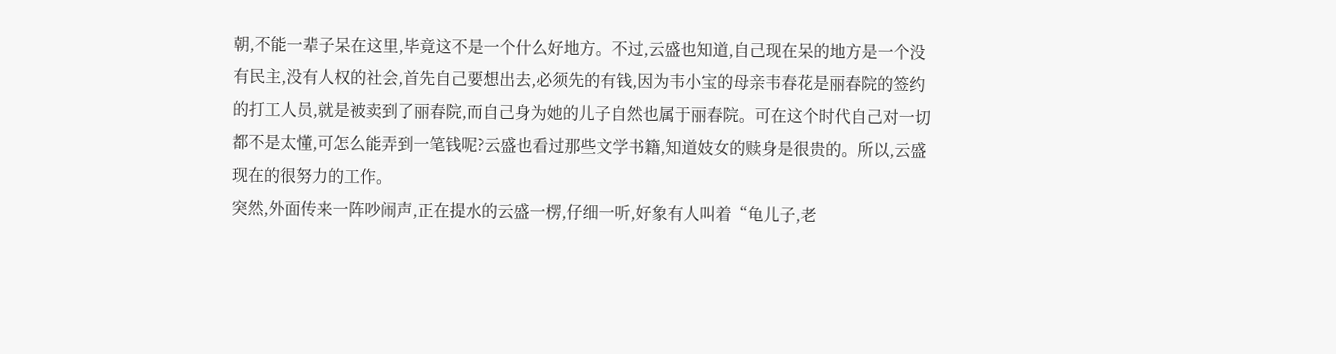朝,不能一辈子呆在这里,毕竟这不是一个什么好地方。不过,云盛也知道,自己现在呆的地方是一个没有民主,没有人权的社会,首先自己要想出去,必须先的有钱,因为韦小宝的母亲韦春花是丽春院的签约的打工人员,就是被卖到了丽春院,而自己身为她的儿子自然也属于丽春院。可在这个时代自己对一切都不是太懂,可怎么能弄到一笔钱呢?云盛也看过那些文学书籍,知道妓女的赎身是很贵的。所以,云盛现在的很努力的工作。
突然,外面传来一阵吵闹声,正在提水的云盛一楞,仔细一听,好象有人叫着“龟儿子,老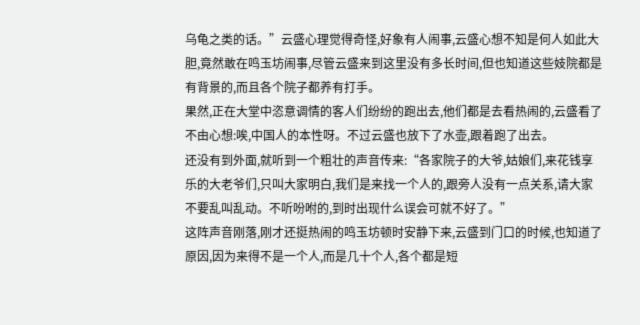乌龟之类的话。”云盛心理觉得奇怪,好象有人闹事,云盛心想不知是何人如此大胆,竟然敢在鸣玉坊闹事,尽管云盛来到这里没有多长时间,但也知道这些妓院都是有背景的,而且各个院子都养有打手。
果然,正在大堂中恣意调情的客人们纷纷的跑出去,他们都是去看热闹的,云盛看了不由心想:唉,中国人的本性呀。不过云盛也放下了水壶,跟着跑了出去。
还没有到外面,就听到一个粗壮的声音传来:“各家院子的大爷,姑娘们,来花钱享乐的大老爷们,只叫大家明白,我们是来找一个人的,跟旁人没有一点关系,请大家不要乱叫乱动。不听吩咐的,到时出现什么误会可就不好了。”
这阵声音刚落,刚才还挺热闹的鸣玉坊顿时安静下来,云盛到门口的时候,也知道了原因,因为来得不是一个人,而是几十个人,各个都是短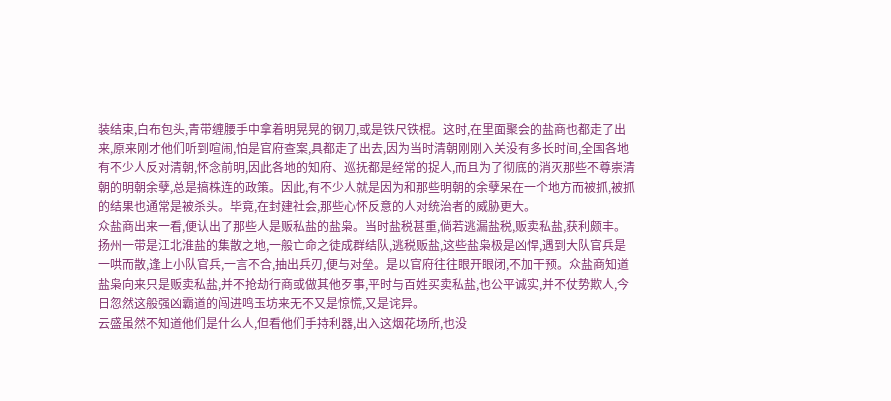装结束,白布包头,青带缠腰手中拿着明晃晃的钢刀,或是铁尺铁棍。这时,在里面聚会的盐商也都走了出来,原来刚才他们听到喧闹,怕是官府查案,具都走了出去,因为当时清朝刚刚入关没有多长时间,全国各地有不少人反对清朝,怀念前明,因此各地的知府、巡抚都是经常的捉人,而且为了彻底的消灭那些不尊崇清朝的明朝余孽,总是搞株连的政策。因此,有不少人就是因为和那些明朝的余孽呆在一个地方而被抓,被抓的结果也通常是被杀头。毕竟,在封建社会,那些心怀反意的人对统治者的威胁更大。
众盐商出来一看,便认出了那些人是贩私盐的盐枭。当时盐税甚重,倘若逃漏盐税,贩卖私盐,获利颇丰。扬州一带是江北淮盐的集散之地,一般亡命之徒成群结队,逃税贩盐,这些盐枭极是凶悍,遇到大队官兵是一哄而散,逢上小队官兵,一言不合,抽出兵刃,便与对垒。是以官府往往眼开眼闭,不加干预。众盐商知道盐枭向来只是贩卖私盐,并不抢劫行商或做其他歹事,平时与百姓买卖私盐,也公平诚实,并不仗势欺人,今日忽然这般强凶霸道的闯进鸣玉坊来无不又是惊慌,又是诧异。
云盛虽然不知道他们是什么人,但看他们手持利器,出入这烟花场所,也没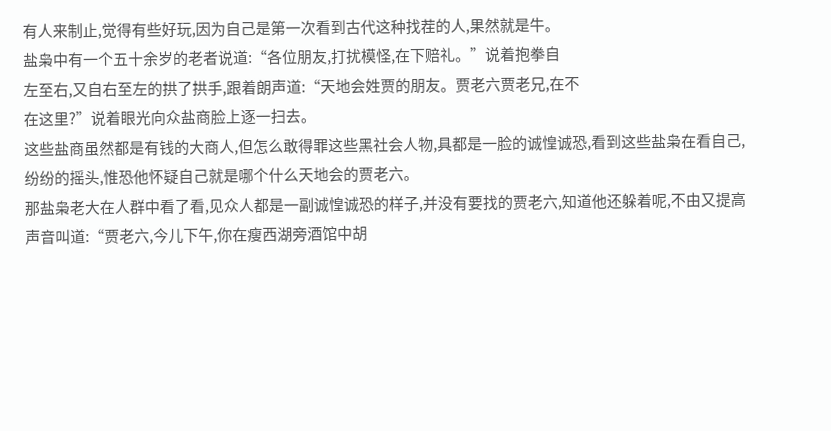有人来制止,觉得有些好玩,因为自己是第一次看到古代这种找茬的人,果然就是牛。
盐枭中有一个五十余岁的老者说道:“各位朋友,打扰模怪,在下赔礼。”说着抱拳自
左至右,又自右至左的拱了拱手,跟着朗声道:“天地会姓贾的朋友。贾老六贾老兄,在不
在这里?”说着眼光向众盐商脸上逐一扫去。
这些盐商虽然都是有钱的大商人,但怎么敢得罪这些黑社会人物,具都是一脸的诚惶诚恐,看到这些盐枭在看自己,纷纷的摇头,惟恐他怀疑自己就是哪个什么天地会的贾老六。
那盐枭老大在人群中看了看,见众人都是一副诚惶诚恐的样子,并没有要找的贾老六,知道他还躲着呢,不由又提高声音叫道:“贾老六,今儿下午,你在瘦西湖旁酒馆中胡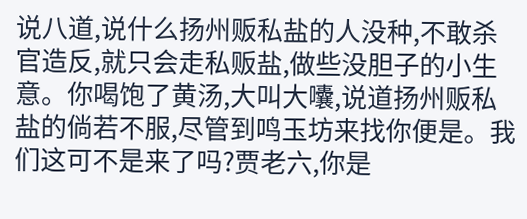说八道,说什么扬州贩私盐的人没种,不敢杀官造反,就只会走私贩盐,做些没胆子的小生意。你喝饱了黄汤,大叫大囔,说道扬州贩私盐的倘若不服,尽管到鸣玉坊来找你便是。我们这可不是来了吗?贾老六,你是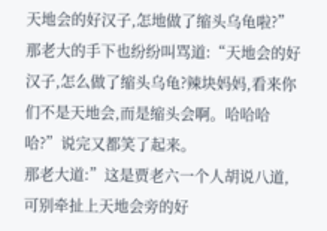天地会的好汉子,怎地做了缩头乌龟啦?”
那老大的手下也纷纷叫骂道:“天地会的好汉子,怎么做了缩头乌龟?辣块妈妈,看来你们不是天地会,而是缩头会啊。哈哈哈哈?”说完又都笑了起来。
那老大道:”这是贾老六一个人胡说八道,可别牵扯上天地会旁的好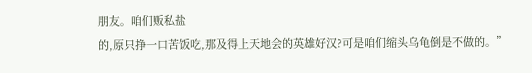朋友。咱们贩私盐
的,原只挣一口苦饭吃,那及得上天地会的英雄好汉?可是咱们缩头乌龟倒是不做的。”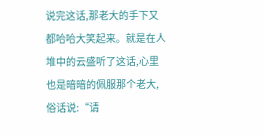说完这话,那老大的手下又都哈哈大笑起来。就是在人堆中的云盛听了这话,心里也是暗暗的佩服那个老大,俗话说:“请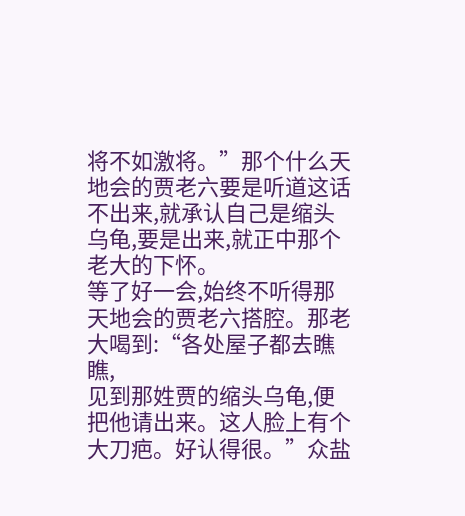将不如激将。”那个什么天地会的贾老六要是听道这话不出来,就承认自己是缩头乌龟,要是出来,就正中那个老大的下怀。
等了好一会,始终不听得那天地会的贾老六搭腔。那老大喝到:“各处屋子都去瞧瞧,
见到那姓贾的缩头乌龟,便把他请出来。这人脸上有个大刀疤。好认得很。”众盐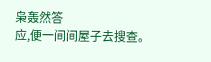枭轰然答
应,便一间间屋子去搜查。